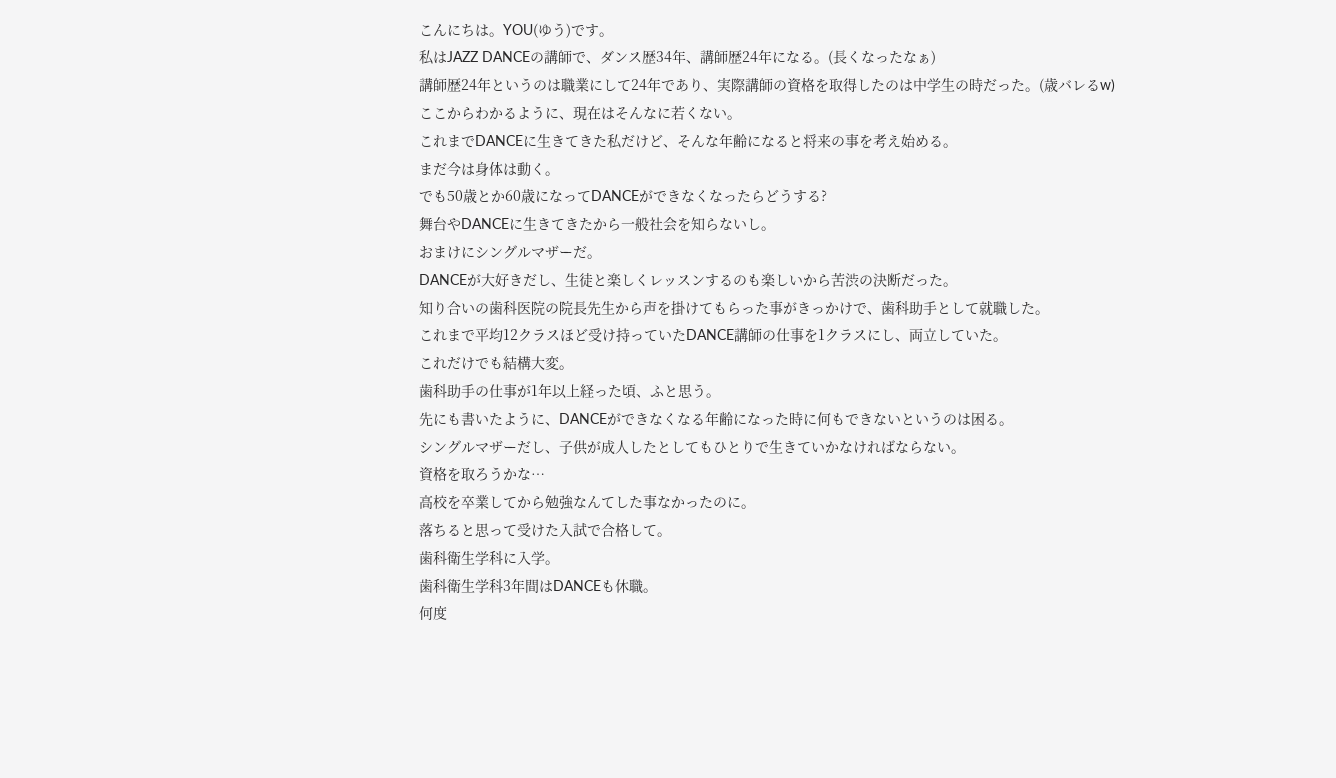こんにちは。YOU(ゆう)です。
私はJAZZ DANCEの講師で、ダンス歴34年、講師歴24年になる。(長くなったなぁ)
講師歴24年というのは職業にして24年であり、実際講師の資格を取得したのは中学生の時だった。(歳バレるw)
ここからわかるように、現在はそんなに若くない。
これまでDANCEに生きてきた私だけど、そんな年齢になると将来の事を考え始める。
まだ今は身体は動く。
でも50歳とか60歳になってDANCEができなくなったらどうする?
舞台やDANCEに生きてきたから一般社会を知らないし。
おまけにシングルマザーだ。
DANCEが大好きだし、生徒と楽しくレッスンするのも楽しいから苦渋の決断だった。
知り合いの歯科医院の院長先生から声を掛けてもらった事がきっかけで、歯科助手として就職した。
これまで平均12クラスほど受け持っていたDANCE講師の仕事を1クラスにし、両立していた。
これだけでも結構大変。
歯科助手の仕事が1年以上経った頃、ふと思う。
先にも書いたように、DANCEができなくなる年齢になった時に何もできないというのは困る。
シングルマザーだし、子供が成人したとしてもひとりで生きていかなければならない。
資格を取ろうかな…
高校を卒業してから勉強なんてした事なかったのに。
落ちると思って受けた入試で合格して。
歯科衛生学科に入学。
歯科衛生学科3年間はDANCEも休職。
何度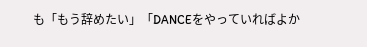も「もう辞めたい」「DANCEをやっていればよか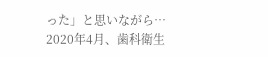った」と思いながら…
2020年4月、歯科衛生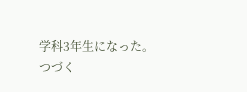学科3年生になった。
つづく